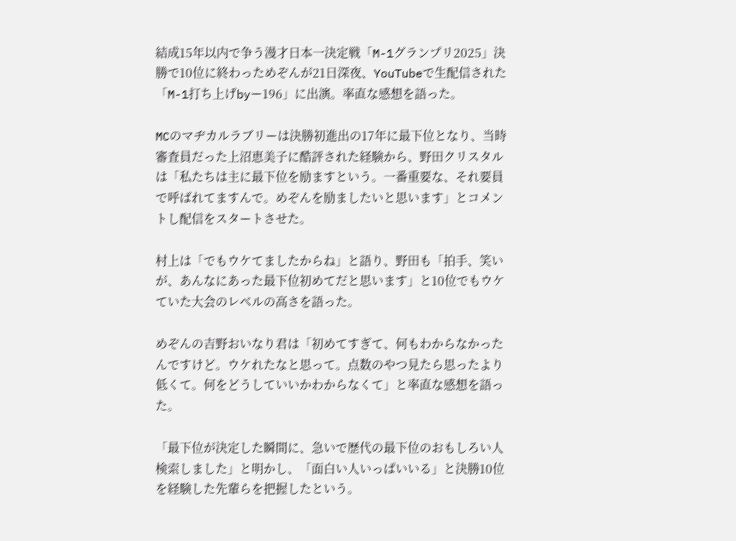結成15年以内で争う漫才日本一決定戦「M-1グランプリ2025」決勝で10位に終わっためぞんが21日深夜、YouTubeで生配信された「M-1打ち上げbyー196」に出演。率直な感想を語った。

MCのマヂカルラブリーは決勝初進出の17年に最下位となり、当時審査員だった上沼恵美子に酷評された経験から、野田クリスタルは「私たちは主に最下位を励ますという。一番重要な、それ要員で呼ばれてますんで。めぞんを励ましたいと思います」とコメントし配信をスタートさせた。

村上は「でもウケてましたからね」と語り、野田も「拍手、笑いが、あんなにあった最下位初めてだと思います」と10位でもウケていた大会のレベルの高さを語った。

めぞんの吉野おいなり君は「初めてすぎて、何もわからなかったんですけど。ウケれたなと思って。点数のやつ見たら思ったより低くて。何をどうしていいかわからなくて」と率直な感想を語った。

「最下位が決定した瞬間に、急いで歴代の最下位のおもしろい人検索しました」と明かし、「面白い人いっぱいいる」と決勝10位を経験した先輩らを把握したという。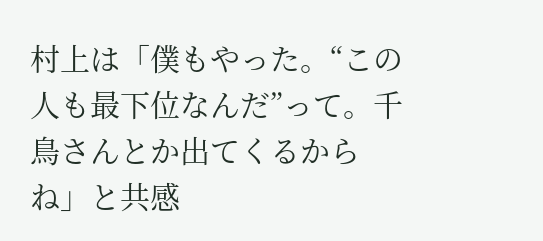村上は「僕もやった。“この人も最下位なんだ”って。千鳥さんとか出てくるからね」と共感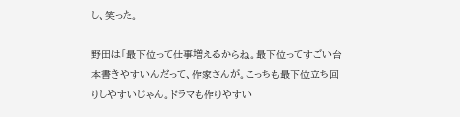し、笑った。

野田は「最下位って仕事増えるからね。最下位ってすごい台本書きやすいんだって、作家さんが。こっちも最下位立ち回りしやすいじゃん。ドラマも作りやすい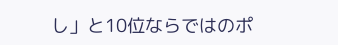し」と10位ならではのポ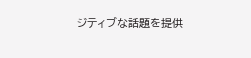ジティブな話題を提供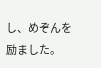し、めぞんを励ました。